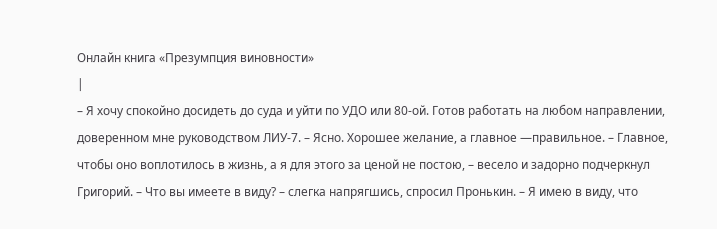Онлайн книга «Презумпция виновности»
|
– Я хочу спокойно досидеть до суда и уйти по УДО или 80-ой. Готов работать на любом направлении, доверенном мне руководством ЛИУ-7. – Ясно. Хорошее желание, а главное —правильное. – Главное, чтобы оно воплотилось в жизнь, а я для этого за ценой не постою, – весело и задорно подчеркнул Григорий. – Что вы имеете в виду? – слегка напрягшись, спросил Пронькин. – Я имею в виду, что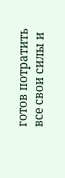готов потратить все свои силы и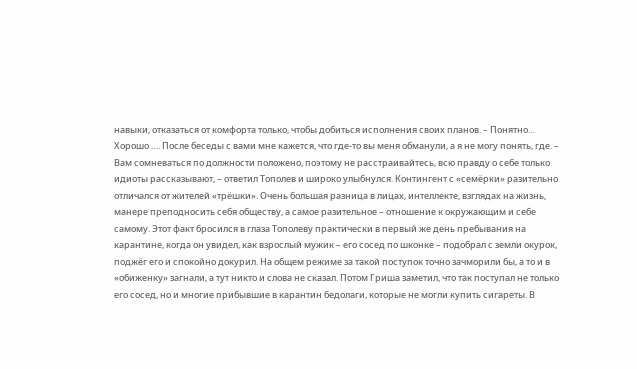навыки, отказаться от комфорта только, чтобы добиться исполнения своих планов. – Понятно… Хорошо …. После беседы с вами мне кажется, что где-то вы меня обманули, а я не могу понять, где. – Вам сомневаться по должности положено, поэтому не расстраивайтесь, всю правду о себе только идиоты рассказывают, – ответил Тополев и широко улыбнулся. Контингент с «семёрки» разительно отличался от жителей «трёшки». Очень большая разница в лицах, интеллекте, взглядах на жизнь, манере преподносить себя обществу, а самое разительное – отношение к окружающим и себе самому. Этот факт бросился в глаза Тополеву практически в первый же день пребывания на карантине, когда он увидел, как взрослый мужик – его сосед по шконке – подобрал с земли окурок, поджёг его и спокойно докурил. На общем режиме за такой поступок точно зачморили бы, а то и в «обиженку» загнали, а тут никто и слова не сказал. Потом Гриша заметил, что так поступал не только его сосед, но и многие прибывшие в карантин бедолаги, которые не могли купить сигареты. В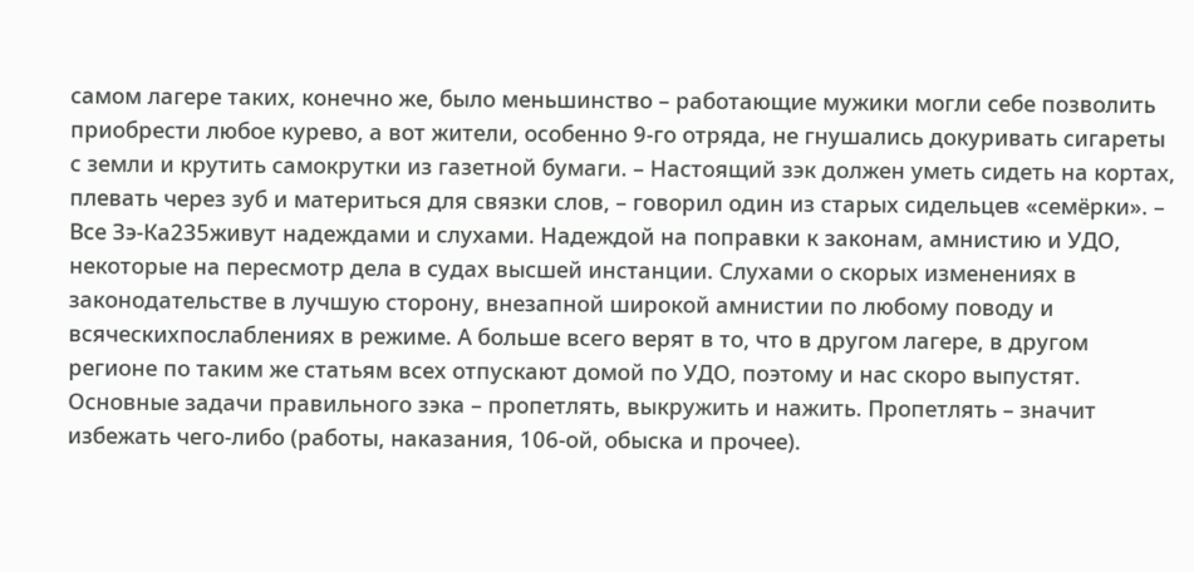самом лагере таких, конечно же, было меньшинство – работающие мужики могли себе позволить приобрести любое курево, а вот жители, особенно 9-го отряда, не гнушались докуривать сигареты с земли и крутить самокрутки из газетной бумаги. – Настоящий зэк должен уметь сидеть на кортах, плевать через зуб и материться для связки слов, – говорил один из старых сидельцев «семёрки». – Все Зэ-Ка235живут надеждами и слухами. Надеждой на поправки к законам, амнистию и УДО, некоторые на пересмотр дела в судах высшей инстанции. Слухами о скорых изменениях в законодательстве в лучшую сторону, внезапной широкой амнистии по любому поводу и всяческихпослаблениях в режиме. А больше всего верят в то, что в другом лагере, в другом регионе по таким же статьям всех отпускают домой по УДО, поэтому и нас скоро выпустят. Основные задачи правильного зэка – пропетлять, выкружить и нажить. Пропетлять – значит избежать чего-либо (работы, наказания, 106-ой, обыска и прочее).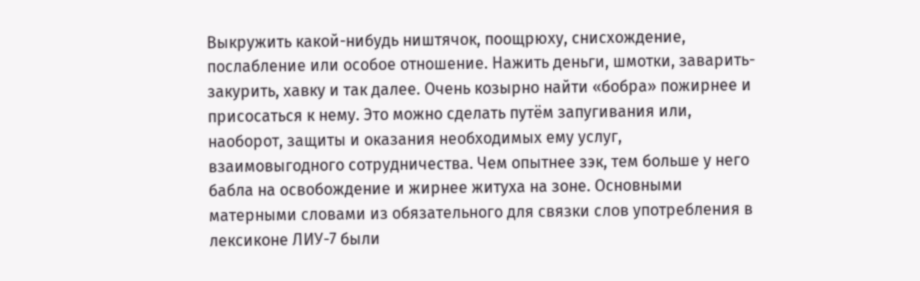Выкружить какой-нибудь ништячок, поощрюху, снисхождение, послабление или особое отношение. Нажить деньги, шмотки, заварить-закурить, хавку и так далее. Очень козырно найти «бобра» пожирнее и присосаться к нему. Это можно сделать путём запугивания или, наоборот, защиты и оказания необходимых ему услуг, взаимовыгодного сотрудничества. Чем опытнее зэк, тем больше у него бабла на освобождение и жирнее житуха на зоне. Основными матерными словами из обязательного для связки слов употребления в лексиконе ЛИУ-7 были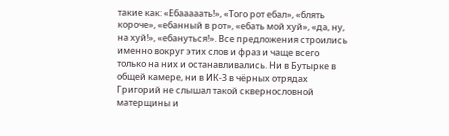такие как: «Ебааааать!», «Того рот ебал», «блять короче», «ебанный в рот», «ебать мой хуй», «да, ну, на хуй!», «ебануться!». Все предложения строились именно вокруг этих слов и фраз и чаще всего только на них и останавливались. Ни в Бутырке в общей камере, ни в ИК-3 в чёрных отрядах Григорий не слышал такой сквернословной матерщины и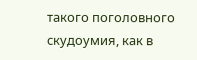такого поголовного скудоумия, как в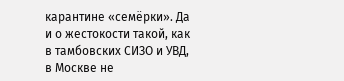карантине «семёрки». Да и о жестокости такой, как в тамбовских СИЗО и УВД, в Москве не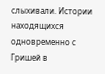слыхивали. Истории находящихся одновременно с Гришей в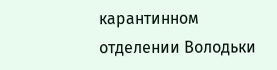карантинном отделении Володьки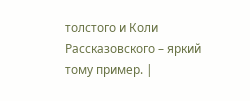толстого и Коли Рассказовского – яркий тому пример. |